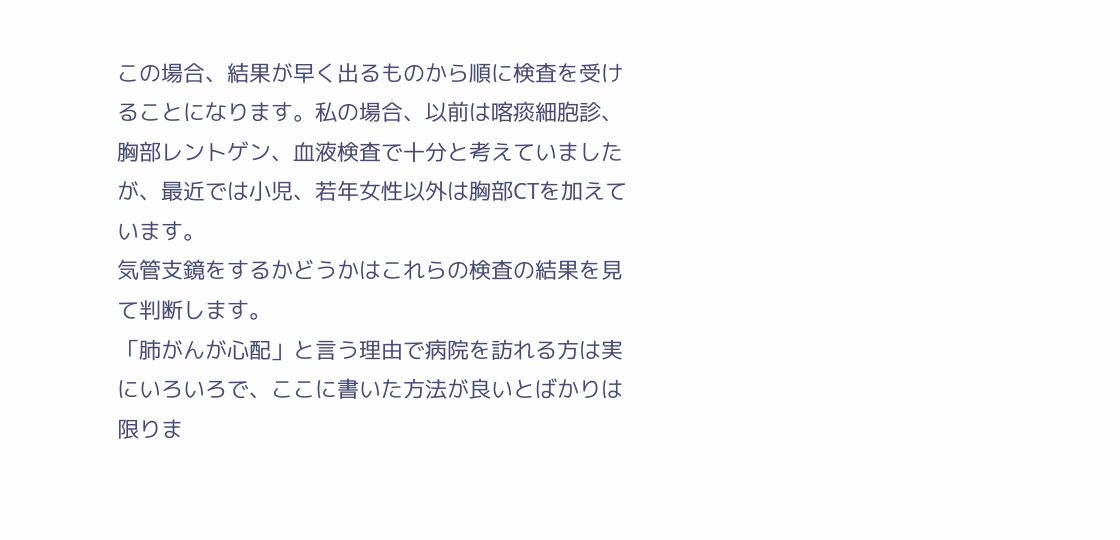この場合、結果が早く出るものから順に検査を受けることになります。私の場合、以前は喀痰細胞診、胸部レントゲン、血液検査で十分と考えていましたが、最近では小児、若年女性以外は胸部CTを加えています。
気管支鏡をするかどうかはこれらの検査の結果を見て判断します。
「肺がんが心配」と言う理由で病院を訪れる方は実にいろいろで、ここに書いた方法が良いとばかりは限りま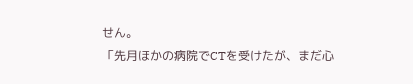せん。
「先月ほかの病院でCTを受けたが、まだ心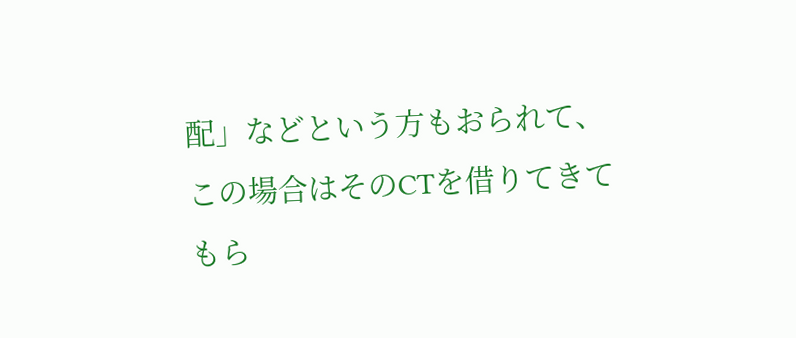配」などという方もおられて、この場合はそのCTを借りてきてもら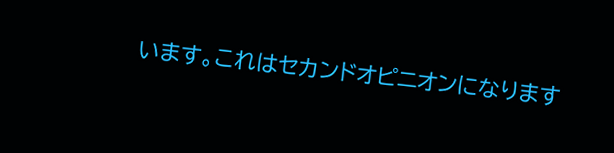います。これはセカンドオピニオンになります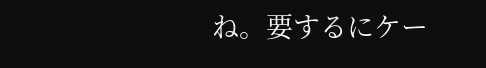ね。要するにケー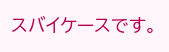スバイケースです。